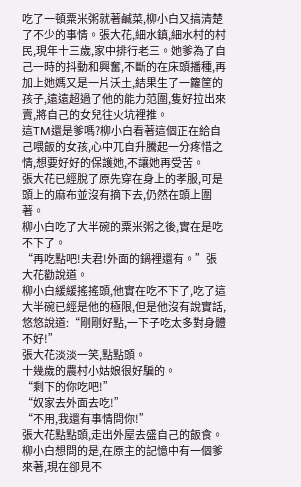吃了一頓粟米粥就著鹹菜,柳小白又搞清楚了不少的事情。張大花,細水鎮,細水村的村民,現年十三歲,家中排行老三。她爹為了自己一時的抖動和興奮,不斷的在床頭播種,再加上她媽又是一片沃土,結果生了一籮筐的孩子,遠遠超過了他的能力范圍,隻好拉出來賣,將自己的女兒往火坑裡推。
這TM還是爹嗎?柳小白看著這個正在給自己喂飯的女孩,心中兀自升騰起一分疼惜之情,想要好好的保護她,不讓她再受苦。
張大花已經脫了原先穿在身上的孝服,可是頭上的麻布並沒有摘下去,仍然在頭上圍著。
柳小白吃了大半碗的粟米粥之後,實在是吃不下了。
“再吃點吧!夫君!外面的鍋裡還有。”張大花勸說道。
柳小白緩緩搖搖頭,他實在吃不下了,吃了這大半碗已經是他的極限,但是他沒有說實話,悠悠說道:“剛剛好點,一下子吃太多對身體不好!”
張大花淡淡一笑,點點頭。
十幾歲的農村小姑娘很好騙的。
“剩下的你吃吧!”
“奴家去外面去吃!”
“不用,我還有事情問你!”
張大花點點頭,走出外屋去盛自己的飯食。
柳小白想問的是,在原主的記憶中有一個爹來著,現在卻見不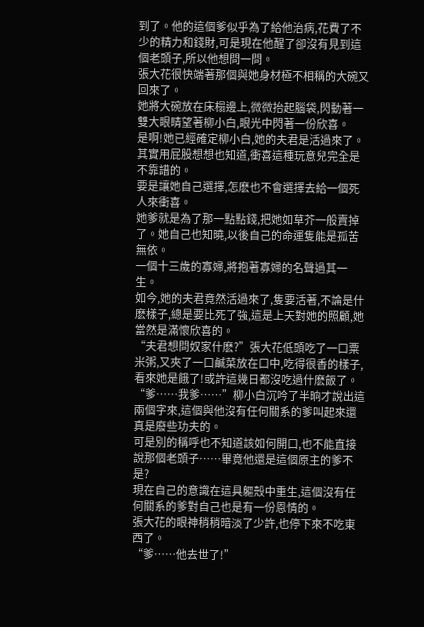到了。他的這個爹似乎為了給他治病,花費了不少的精力和錢財,可是現在他醒了卻沒有見到這個老頭子,所以他想問一問。
張大花很快端著那個與她身材極不相稱的大碗又回來了。
她將大碗放在床榻邊上,微微抬起腦袋,閃動著一雙大眼睛望著柳小白,眼光中閃著一份欣喜。
是啊!她已經確定柳小白,她的夫君是活過來了。其實用屁股想想也知道,衝喜這種玩意兒完全是不靠譜的。
要是讓她自己選擇,怎麽也不會選擇去給一個死人來衝喜。
她爹就是為了那一點點錢,把她如草芥一般賣掉了。她自己也知曉,以後自己的命運隻能是孤苦無依。
一個十三歲的寡婦,將抱著寡婦的名聲過其一生。
如今,她的夫君竟然活過來了,隻要活著,不論是什麽樣子,總是要比死了強,這是上天對她的照顧,她當然是滿懷欣喜的。
“夫君想問奴家什麽?”張大花低頭吃了一口粟米粥,又夾了一口鹹菜放在口中,吃得很香的樣子,看來她是餓了!或許這幾日都沒吃過什麽飯了。
“爹……我爹……”柳小白沉吟了半晌才說出這兩個字來,這個與他沒有任何關系的爹叫起來還真是廢些功夫的。
可是別的稱呼也不知道該如何開口,也不能直接說那個老頭子……畢竟他還是這個原主的爹不是?
現在自己的意識在這具軀殼中重生,這個沒有任何關系的爹對自己也是有一份恩情的。
張大花的眼神稍稍暗淡了少許,也停下來不吃東西了。
“爹……他去世了!”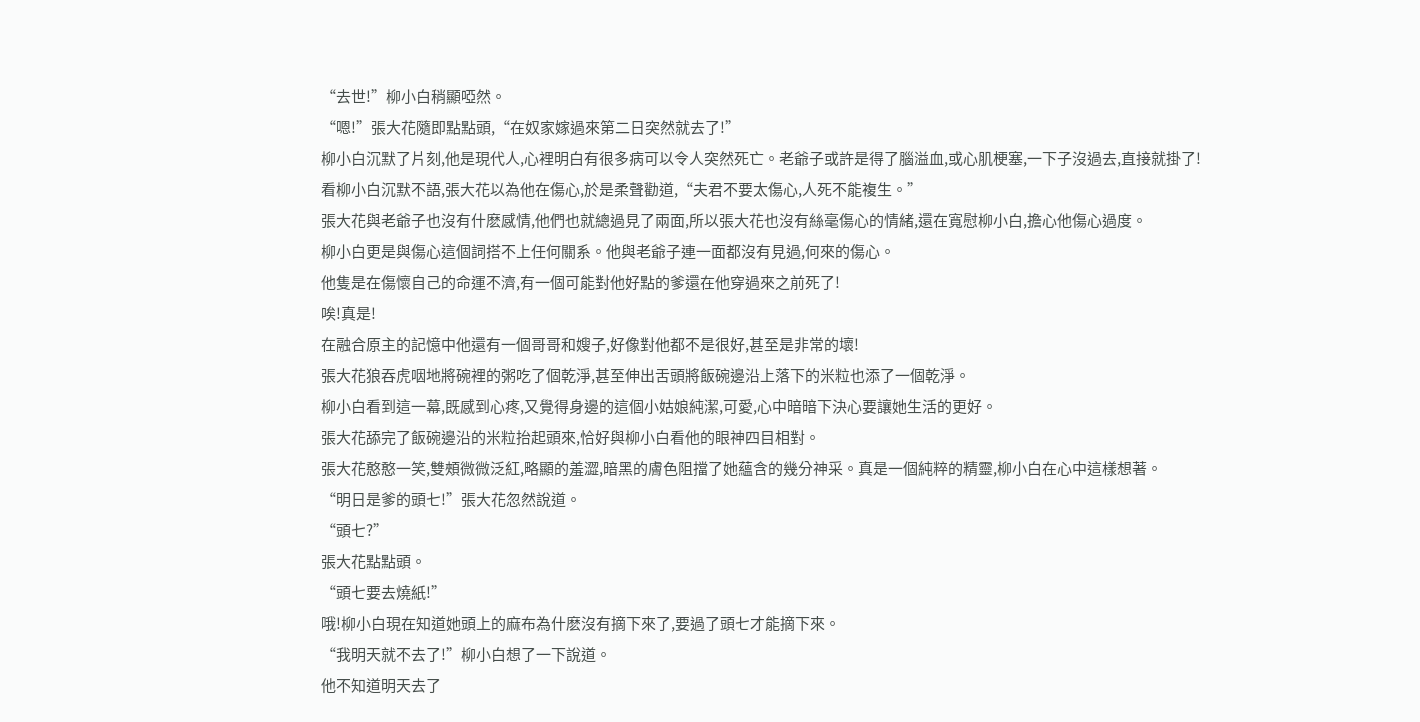“去世!”柳小白稍顯啞然。
“嗯!”張大花隨即點點頭,“在奴家嫁過來第二日突然就去了!”
柳小白沉默了片刻,他是現代人,心裡明白有很多病可以令人突然死亡。老爺子或許是得了腦溢血,或心肌梗塞,一下子沒過去,直接就掛了!
看柳小白沉默不語,張大花以為他在傷心,於是柔聲勸道,“夫君不要太傷心,人死不能複生。”
張大花與老爺子也沒有什麽感情,他們也就總過見了兩面,所以張大花也沒有絲毫傷心的情緒,還在寬慰柳小白,擔心他傷心過度。
柳小白更是與傷心這個詞搭不上任何關系。他與老爺子連一面都沒有見過,何來的傷心。
他隻是在傷懷自己的命運不濟,有一個可能對他好點的爹還在他穿過來之前死了!
唉!真是!
在融合原主的記憶中他還有一個哥哥和嫂子,好像對他都不是很好,甚至是非常的壞!
張大花狼吞虎咽地將碗裡的粥吃了個乾淨,甚至伸出舌頭將飯碗邊沿上落下的米粒也添了一個乾淨。
柳小白看到這一幕,既感到心疼,又覺得身邊的這個小姑娘純潔,可愛,心中暗暗下決心要讓她生活的更好。
張大花舔完了飯碗邊沿的米粒抬起頭來,恰好與柳小白看他的眼神四目相對。
張大花憨憨一笑,雙頰微微泛紅,略顯的羞澀,暗黑的膚色阻擋了她蘊含的幾分神采。真是一個純粹的精靈,柳小白在心中這樣想著。
“明日是爹的頭七!”張大花忽然說道。
“頭七?”
張大花點點頭。
“頭七要去燒紙!”
哦!柳小白現在知道她頭上的麻布為什麽沒有摘下來了,要過了頭七才能摘下來。
“我明天就不去了!”柳小白想了一下說道。
他不知道明天去了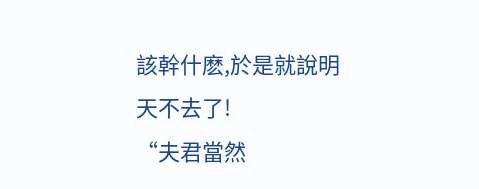該幹什麽,於是就說明天不去了!
“夫君當然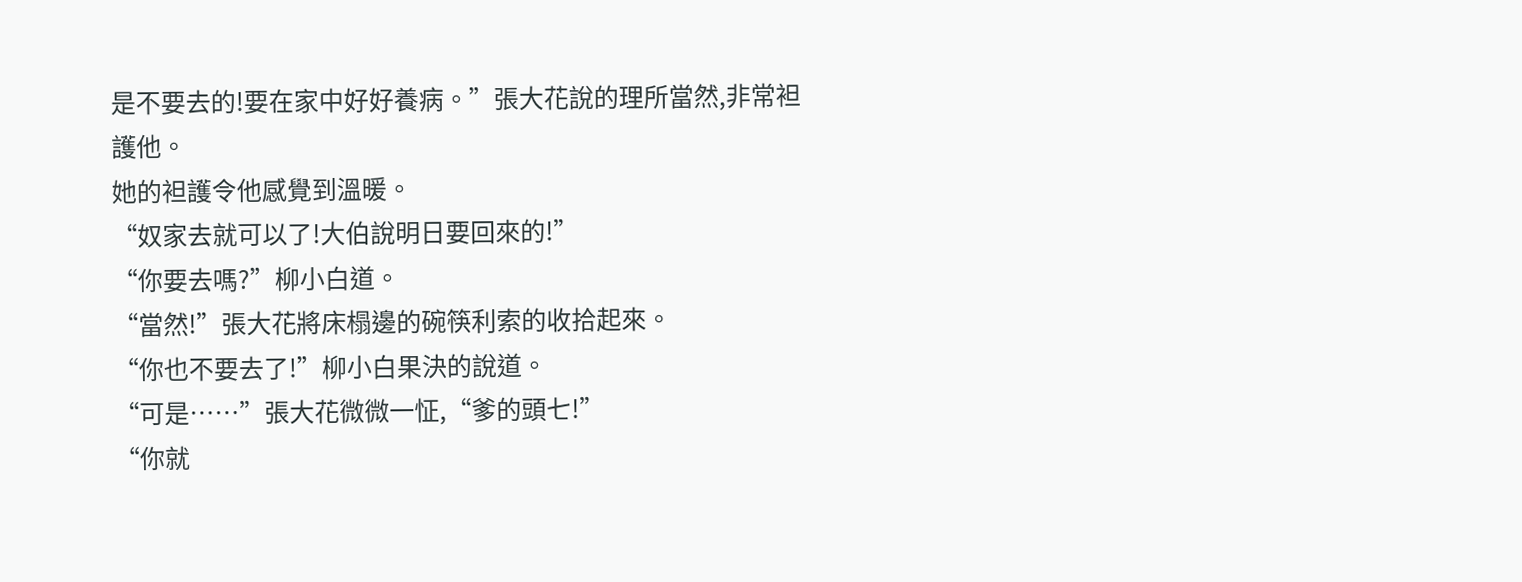是不要去的!要在家中好好養病。”張大花說的理所當然,非常袒護他。
她的袒護令他感覺到溫暖。
“奴家去就可以了!大伯說明日要回來的!”
“你要去嗎?”柳小白道。
“當然!”張大花將床榻邊的碗筷利索的收拾起來。
“你也不要去了!”柳小白果決的說道。
“可是……”張大花微微一怔,“爹的頭七!”
“你就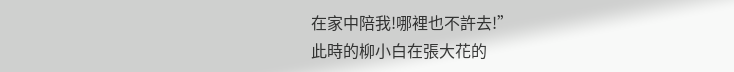在家中陪我!哪裡也不許去!”
此時的柳小白在張大花的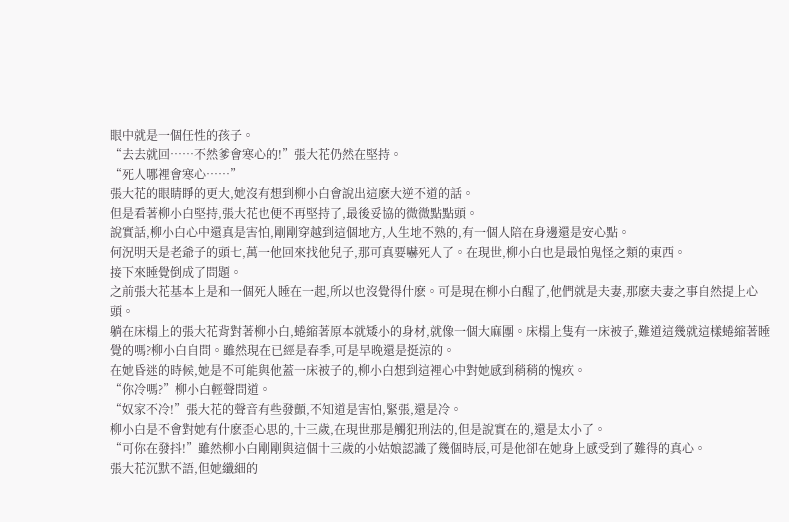眼中就是一個任性的孩子。
“去去就回……不然爹會寒心的!”張大花仍然在堅持。
“死人哪裡會寒心……”
張大花的眼睛睜的更大,她沒有想到柳小白會說出這麽大逆不道的話。
但是看著柳小白堅持,張大花也便不再堅持了,最後妥協的微微點點頭。
說實話,柳小白心中還真是害怕,剛剛穿越到這個地方,人生地不熟的,有一個人陪在身邊還是安心點。
何況明天是老爺子的頭七,萬一他回來找他兒子,那可真要嚇死人了。在現世,柳小白也是最怕鬼怪之類的東西。
接下來睡覺倒成了問題。
之前張大花基本上是和一個死人睡在一起,所以也沒覺得什麽。可是現在柳小白醒了,他們就是夫妻,那麽夫妻之事自然提上心頭。
躺在床榻上的張大花背對著柳小白,蜷縮著原本就矮小的身材,就像一個大麻團。床榻上隻有一床被子,難道這幾就這樣蜷縮著睡覺的嗎?柳小白自問。雖然現在已經是春季,可是早晚還是挺涼的。
在她昏迷的時候,她是不可能與他蓋一床被子的,柳小白想到這裡心中對她感到稍稍的愧疚。
“你冷嗎?”柳小白輕聲問道。
“奴家不冷!”張大花的聲音有些發顫,不知道是害怕,緊張,還是冷。
柳小白是不會對她有什麽歪心思的,十三歲,在現世那是觸犯刑法的,但是說實在的,還是太小了。
“可你在發抖!”雖然柳小白剛剛與這個十三歲的小姑娘認識了幾個時辰,可是他卻在她身上感受到了難得的真心。
張大花沉默不語,但她纖細的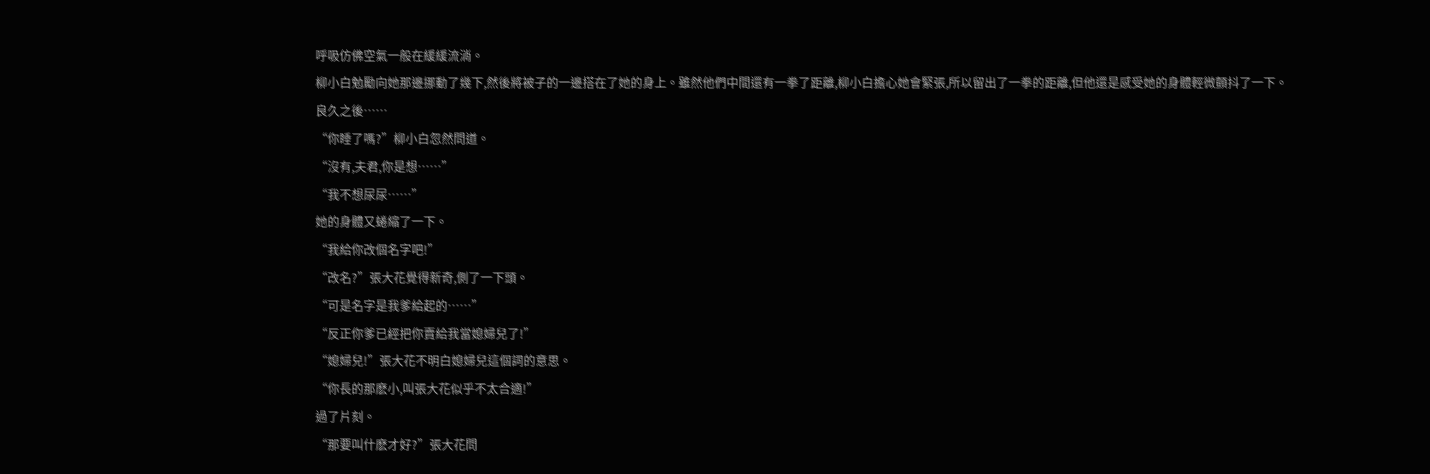呼吸仿佛空氣一般在緩緩流淌。
柳小白勉勵向她那邊挪動了幾下,然後將被子的一邊搭在了她的身上。雖然他們中間還有一拳了距離,柳小白擔心她會緊張,所以留出了一拳的距離,但他還是感受她的身體輕微顫抖了一下。
良久之後……
“你睡了嗎?”柳小白忽然問道。
“沒有,夫君,你是想……”
“我不想尿尿……”
她的身體又蜷縮了一下。
“我給你改個名字吧!”
“改名?”張大花覺得新奇,側了一下頭。
“可是名字是我爹給起的……”
“反正你爹已經把你賣給我當媳婦兒了!”
“媳婦兒!”張大花不明白媳婦兒這個詞的意思。
“你長的那麽小,叫張大花似乎不太合適!”
過了片刻。
“那要叫什麽才好?”張大花問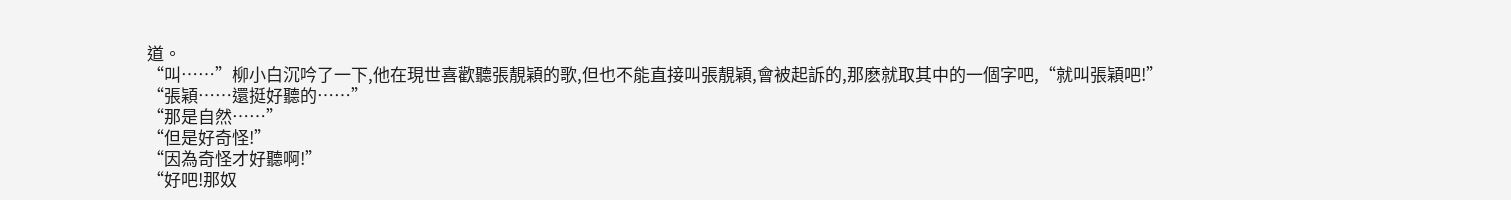道。
“叫……”柳小白沉吟了一下,他在現世喜歡聽張靚穎的歌,但也不能直接叫張靚穎,會被起訴的,那麽就取其中的一個字吧,“就叫張穎吧!”
“張穎……還挺好聽的……”
“那是自然……”
“但是好奇怪!”
“因為奇怪才好聽啊!”
“好吧!那奴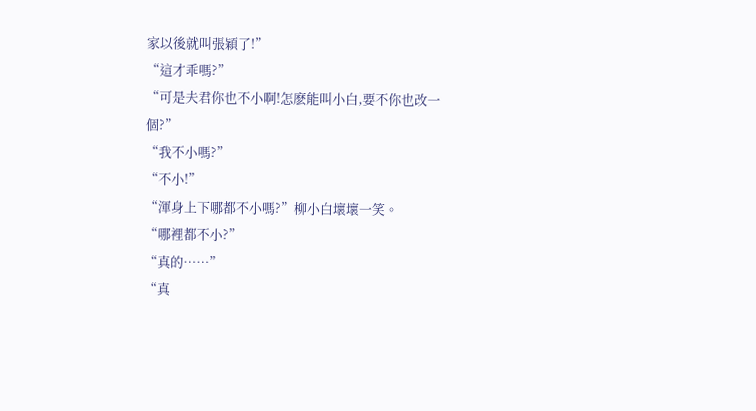家以後就叫張穎了!”
“這才乖嗎?”
“可是夫君你也不小啊!怎麽能叫小白,要不你也改一個?”
“我不小嗎?”
“不小!”
“渾身上下哪都不小嗎?”柳小白壞壞一笑。
“哪裡都不小?”
“真的……”
“真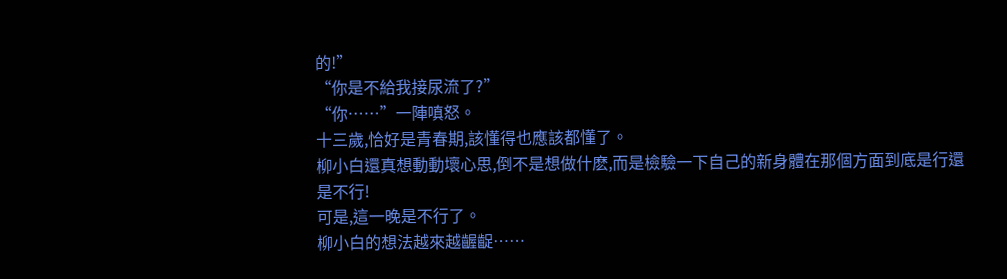的!”
“你是不給我接尿流了?”
“你……”一陣嗔怒。
十三歲,恰好是青春期,該懂得也應該都懂了。
柳小白還真想動動壞心思,倒不是想做什麽,而是檢驗一下自己的新身體在那個方面到底是行還是不行!
可是,這一晚是不行了。
柳小白的想法越來越齷齪……